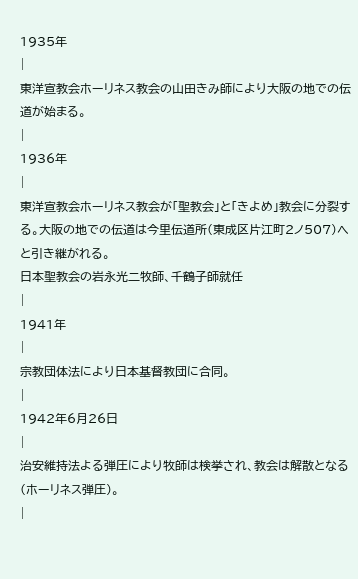1935年
|
東洋宣教会ホーリネス教会の山田きみ師により大阪の地での伝道が始まる。
|
1936年
|
東洋宣教会ホーリネス教会が「聖教会」と「きよめ」教会に分裂する。大阪の地での伝道は今里伝道所(東成区片江町2ノ507)へと引き継がれる。
日本聖教会の岩永光二牧師、千鶴子師就任
|
1941年
|
宗教団体法により日本基督教団に合同。
|
1942年6月26日
|
治安維持法よる弾圧により牧師は検挙され、教会は解散となる(ホーリネス弾圧)。
|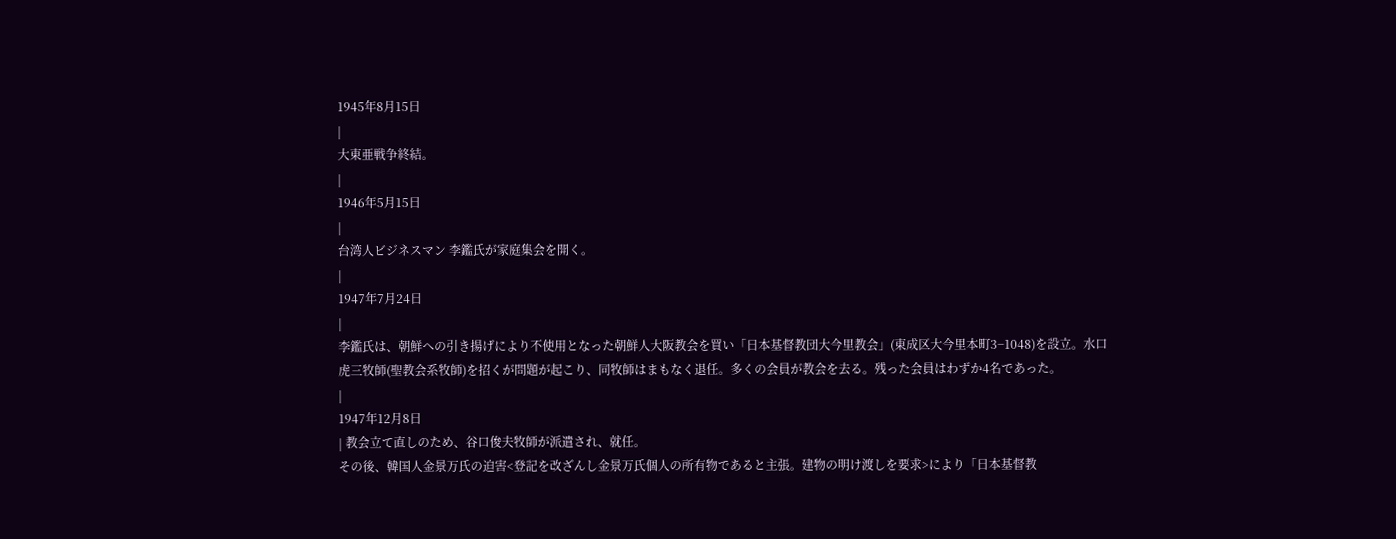1945年8月15日
|
大東亜戦争終結。
|
1946年5月15日
|
台湾人ビジネスマン 李鑑氏が家庭集会を開く。
|
1947年7月24日
|
李鑑氏は、朝鮮への引き揚げにより不使用となった朝鮮人大阪教会を買い「日本基督教団大今里教会」(東成区大今里本町3−1048)を設立。水口虎三牧師(聖教会系牧師)を招くが問題が起こり、同牧師はまもなく退任。多くの会員が教会を去る。残った会員はわずか4名であった。
|
1947年12月8日
| 教会立て直しのため、谷口俊夫牧師が派遣され、就任。
その後、韓国人金景万氏の迫害<登記を改ざんし金景万氏個人の所有物であると主張。建物の明け渡しを要求>により「日本基督教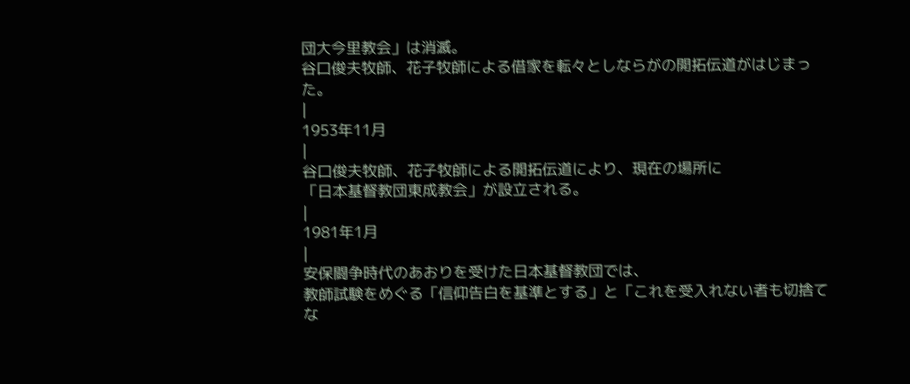団大今里教会」は消滅。
谷口俊夫牧師、花子牧師による借家を転々としならがの開拓伝道がはじまった。
|
1953年11月
|
谷口俊夫牧師、花子牧師による開拓伝道により、現在の場所に
「日本基督教団東成教会」が設立される。
|
1981年1月
|
安保闘争時代のあおりを受けた日本基督教団では、
教師試験をめぐる「信仰告白を基準とする」と「これを受入れない者も切捨てな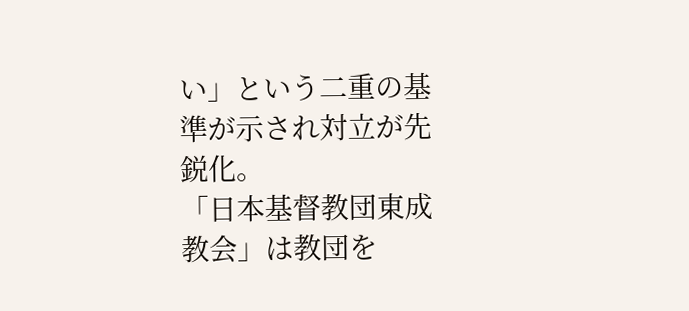い」という二重の基準が示され対立が先鋭化。
「日本基督教団東成教会」は教団を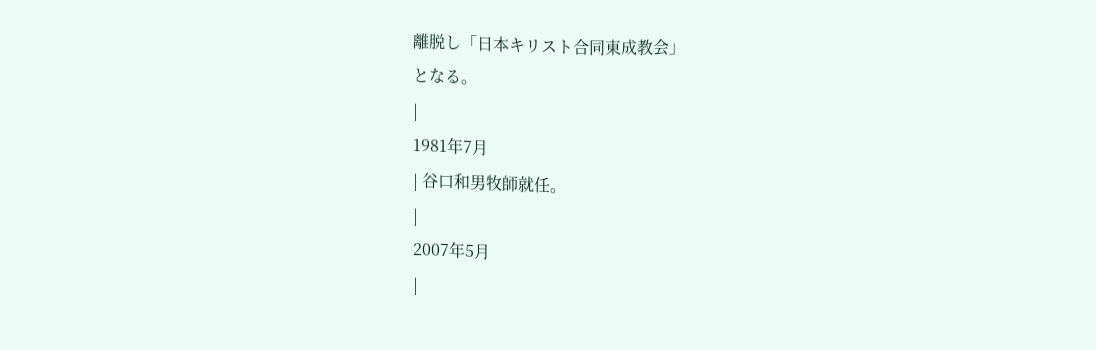離脱し「日本キリスト合同東成教会」
となる。
|
1981年7月
| 谷口和男牧師就任。
|
2007年5月
|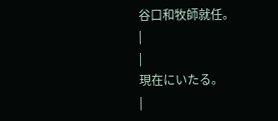谷口和牧師就任。
|
|
現在にいたる。
|